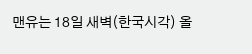맨유는 18일 새벽(한국시각) 올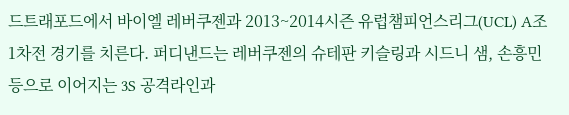드트래포드에서 바이엘 레버쿠젠과 2013~2014시즌 유럽챔피언스리그(UCL) A조 1차전 경기를 치른다. 퍼디낸드는 레버쿠젠의 슈테판 키슬링과 시드니 샘, 손흥민 등으로 이어지는 3S 공격라인과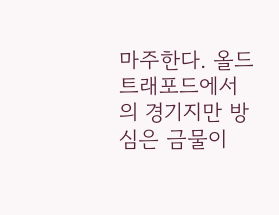마주한다. 올드트래포드에서의 경기지만 방심은 금물이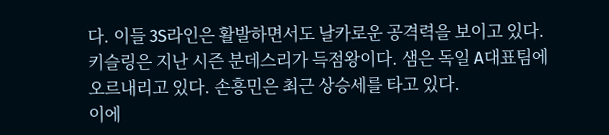다. 이들 3S라인은 활발하면서도 날카로운 공격력을 보이고 있다. 키슬링은 지난 시즌 분데스리가 득점왕이다. 샘은 독일 A대표팀에 오르내리고 있다. 손흥민은 최근 상승세를 타고 있다.
이에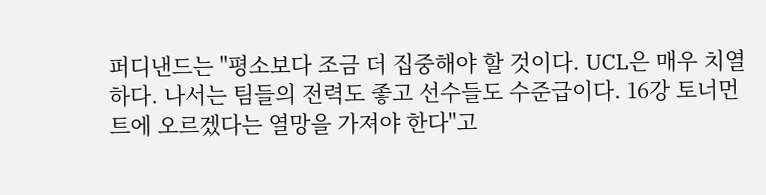퍼디낸드는 "평소보다 조금 더 집중해야 할 것이다. UCL은 매우 치열하다. 나서는 팀들의 전력도 좋고 선수들도 수준급이다. 16강 토너먼트에 오르겠다는 열망을 가져야 한다"고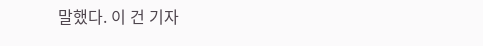말했다. 이 건 기자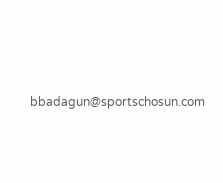bbadagun@sportschosun.com